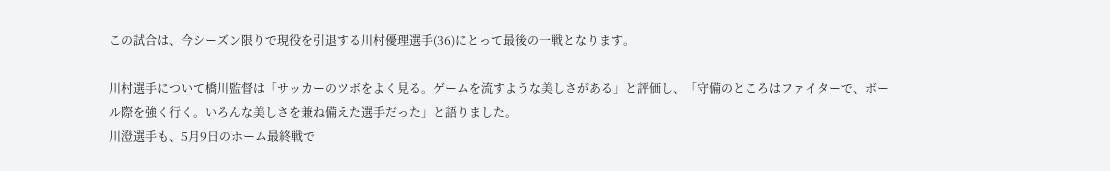この試合は、今シーズン限りで現役を引退する川村優理選手(36)にとって最後の一戦となります。

川村選手について橋川監督は「サッカーのツボをよく見る。ゲームを流すような美しさがある」と評価し、「守備のところはファイターで、ボール際を強く行く。いろんな美しさを兼ね備えた選手だった」と語りました。
川澄選手も、5月9日のホーム最終戦で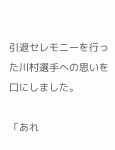引退セレモニーを行った川村選手への思いを口にしました。

「あれ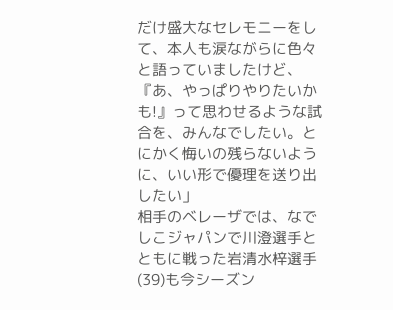だけ盛大なセレモニーをして、本人も涙ながらに色々と語っていましたけど、『あ、やっぱりやりたいかも!』って思わせるような試合を、みんなでしたい。とにかく悔いの残らないように、いい形で優理を送り出したい」
相手のベレーザでは、なでしこジャパンで川澄選手とともに戦った岩清水梓選手(39)も今シーズン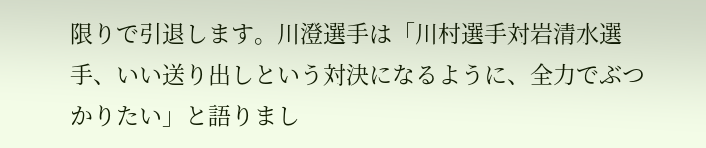限りで引退します。川澄選手は「川村選手対岩清水選手、いい送り出しという対決になるように、全力でぶつかりたい」と語りまし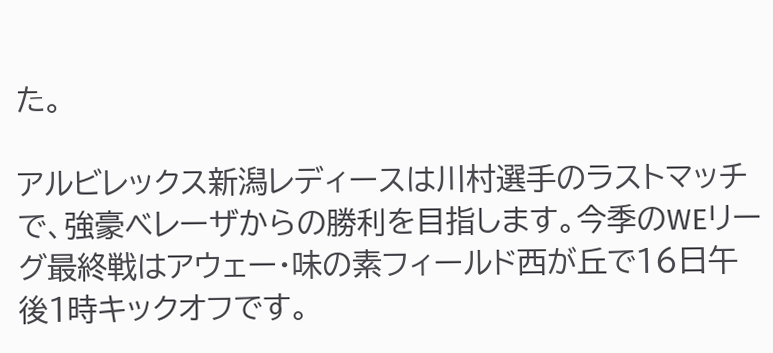た。

アルビレックス新潟レディースは川村選手のラストマッチで、強豪ベレーザからの勝利を目指します。今季のWEリーグ最終戦はアウェー・味の素フィールド西が丘で16日午後1時キックオフです。